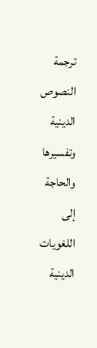ترجمة النصوص الدينية وتفسيرها والحاجة إلى اللغويات الدينية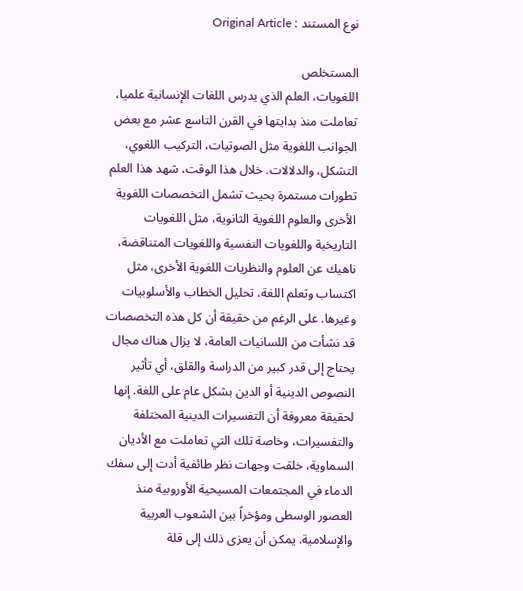نوع المستند : Original Article

المستخلص
اللغويات، العلم الذي يدرس اللغات الإنسانية علميا، تعاملت منذ بدايتها في القرن التاسع عشر مع بعض الجوانب اللغوية مثل الصوتيات، التركيب اللغوي، التشكل، والدلالات. خلال هذا الوقت، شهد هذا العلم تطورات مستمرة بحيث تشمل التخصصات اللغوية الأخرى والعلوم اللغوية الثانوية، مثل اللغويات التاريخية واللغويات النفسية واللغويات المتناقضة، ناهيك عن العلوم والنظريات اللغوية الأخرى، مثل اكتساب وتعلم اللغة، تحليل الخطاب والأسلوبيات وغيرها. على الرغم من حقيقة أن كل هذه التخصصات قد نشأت من اللسانيات العامة، لا يزال هناك مجال يحتاج إلى قدر كبير من الدراسة والقلق، أي تأثير النصوص الدينية أو الدين بشكل عام على اللغة. إنها لحقيقة معروفة أن التفسيرات الدينية المختلفة والتفسيرات، وخاصة تلك التي تعاملت مع الأديان السماوية، خلقت وجهات نظر طائفية أدت إلى سفك الدماء في المجتمعات المسيحية الأوروبية منذ العصور الوسطى ومؤخراً بين الشعوب العربية والإسلامية. يمكن أن يعزى ذلك إلى قلة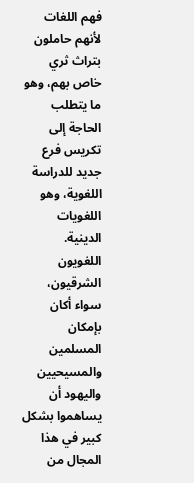فهم اللغات لأنهم حاملون بتراث ثري خاص بهم، وهو ما يتطلب الحاجة إلى تكريس فرع جديد للدراسة اللغوية، وهو اللغويات الدينية. اللغويون الشرقيون، سواء أكان بإمكان المسلمين والمسيحيين واليهود أن يساهموا بشكل كبير في هذا المجال من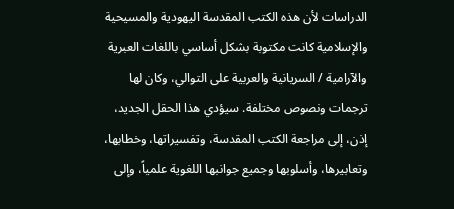الدراسات لأن هذه الكتب المقدسة اليهودية والمسيحية والإسلامية كانت مكتوبة بشكل أساسي باللغات العبرية والآرامية / السريانية والعربية على التوالي، وكان لها ترجمات ونصوص مختلفة. سيؤدي هذا الحقل الجديد، إذن، إلى مراجعة الكتب المقدسة، وتفسيراتها، وخطابها، وتعابيرها، وأسلوبها وجميع جوانبها اللغوية علمياً، وإلى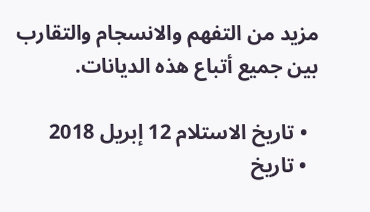مزيد من التفهم والانسجام والتقارب بين جميع أتباع هذه الديانات.

  • تاريخ الاستلام 12 إبريل 2018
  • تاريخ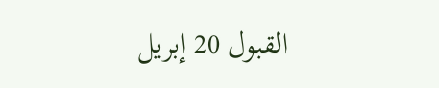القبول 20 إبريل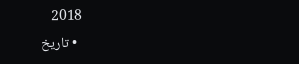2018
  • تاريخ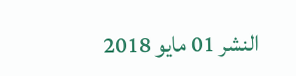النشر 01 مايو 2018